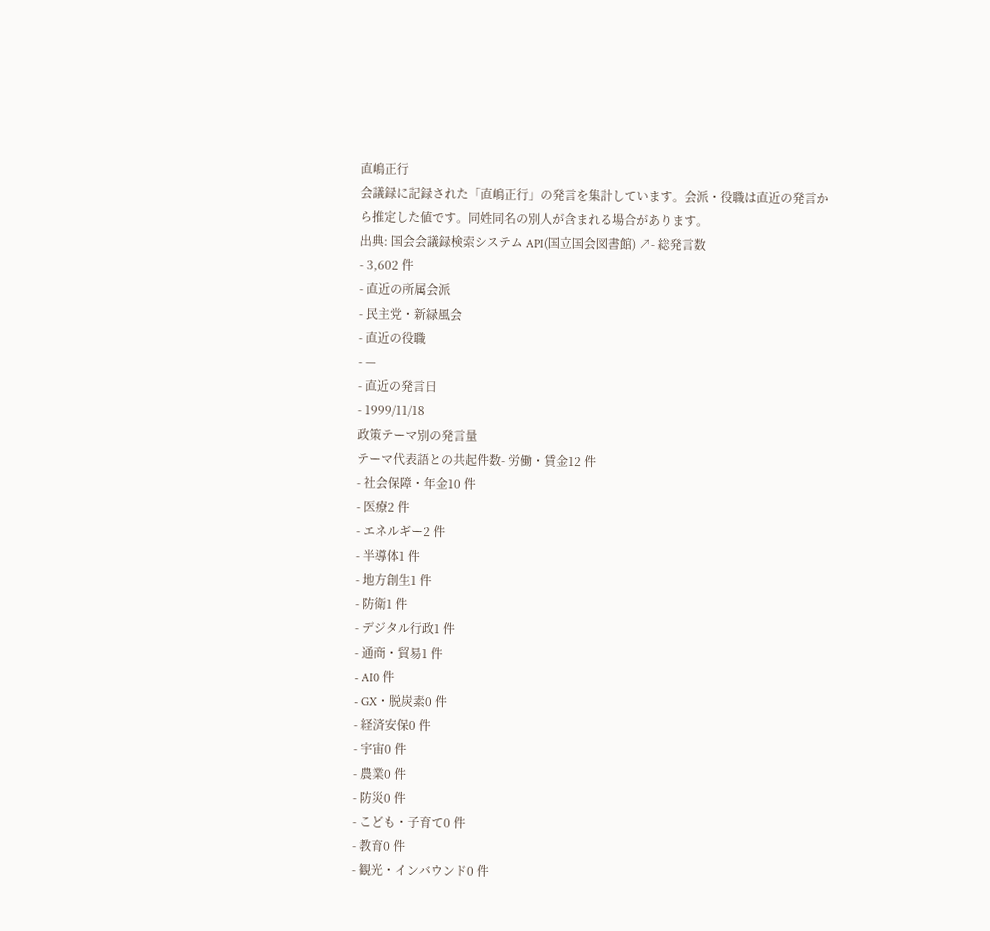直嶋正行
会議録に記録された「直嶋正行」の発言を集計しています。会派・役職は直近の発言から推定した値です。同姓同名の別人が含まれる場合があります。
出典: 国会会議録検索システム API(国立国会図書館) ↗- 総発言数
- 3,602 件
- 直近の所属会派
- 民主党・新緑風会
- 直近の役職
- —
- 直近の発言日
- 1999/11/18
政策テーマ別の発言量
テーマ代表語との共起件数- 労働・賃金12 件
- 社会保障・年金10 件
- 医療2 件
- エネルギー2 件
- 半導体1 件
- 地方創生1 件
- 防衛1 件
- デジタル行政1 件
- 通商・貿易1 件
- AI0 件
- GX・脱炭素0 件
- 経済安保0 件
- 宇宙0 件
- 農業0 件
- 防災0 件
- こども・子育て0 件
- 教育0 件
- 観光・インバウンド0 件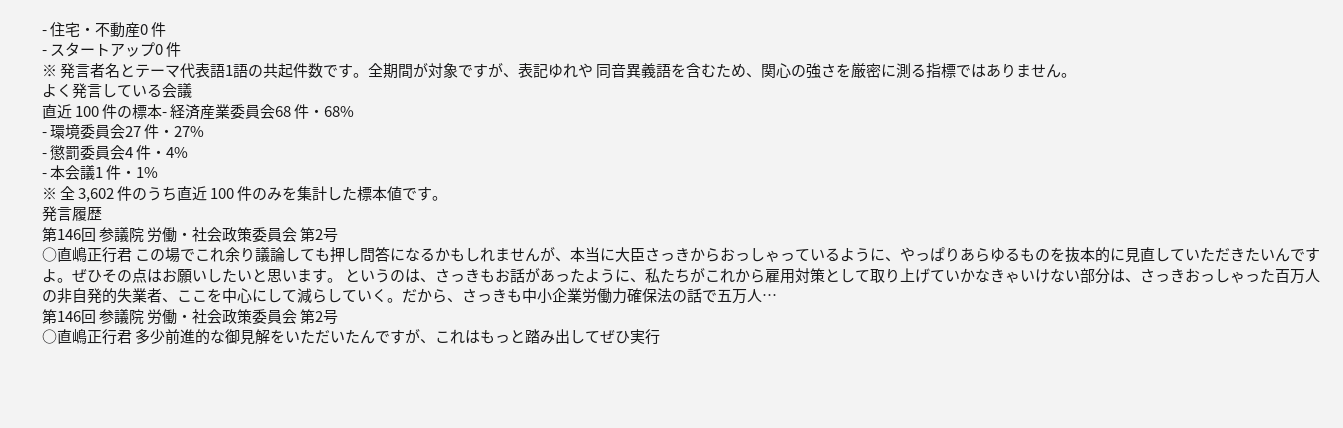- 住宅・不動産0 件
- スタートアップ0 件
※ 発言者名とテーマ代表語1語の共起件数です。全期間が対象ですが、表記ゆれや 同音異義語を含むため、関心の強さを厳密に測る指標ではありません。
よく発言している会議
直近 100 件の標本- 経済産業委員会68 件・68%
- 環境委員会27 件・27%
- 懲罰委員会4 件・4%
- 本会議1 件・1%
※ 全 3,602 件のうち直近 100 件のみを集計した標本値です。
発言履歴
第146回 参議院 労働・社会政策委員会 第2号
○直嶋正行君 この場でこれ余り議論しても押し問答になるかもしれませんが、本当に大臣さっきからおっしゃっているように、やっぱりあらゆるものを抜本的に見直していただきたいんですよ。ぜひその点はお願いしたいと思います。 というのは、さっきもお話があったように、私たちがこれから雇用対策として取り上げていかなきゃいけない部分は、さっきおっしゃった百万人の非自発的失業者、ここを中心にして減らしていく。だから、さっきも中小企業労働力確保法の話で五万人…
第146回 参議院 労働・社会政策委員会 第2号
○直嶋正行君 多少前進的な御見解をいただいたんですが、これはもっと踏み出してぜひ実行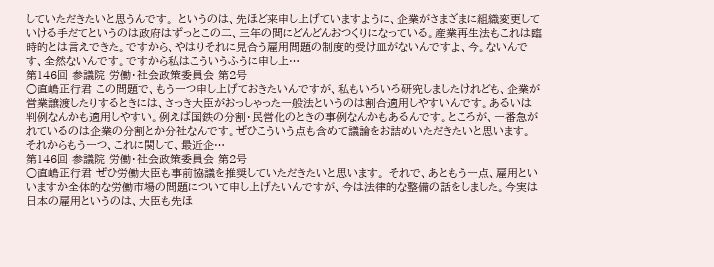していただきたいと思うんです。 というのは、先ほど来申し上げていますように、企業がさまざまに組織変更していける手だてというのは政府はずっとこの二、三年の間にどんどんおつくりになっている。産業再生法もこれは臨時的とは言えできた。ですから、やはりそれに見合う雇用問題の制度的受け皿がないんですよ、今。ないんです、全然ないんです。ですから私はこういうふうに申し上…
第146回 参議院 労働・社会政策委員会 第2号
○直嶋正行君 この問題で、もう一つ申し上げておきたいんですが、私もいろいろ研究しましたけれども、企業が営業譲渡したりするときには、さっき大臣がおっしゃった一般法というのは割合適用しやすいんです。あるいは判例なんかも適用しやすい。例えば国鉄の分割・民営化のときの事例なんかもあるんです。ところが、一番急がれているのは企業の分割とか分社なんです。ぜひこういう点も含めて議論をお詰めいただきたいと思います。 それからもう一つ、これに関して、最近企…
第146回 参議院 労働・社会政策委員会 第2号
○直嶋正行君 ぜひ労働大臣も事前協議を推奨していただきたいと思います。 それで、あともう一点、雇用といいますか全体的な労働市場の問題について申し上げたいんですが、今は法律的な整備の話をしました。今実は日本の雇用というのは、大臣も先ほ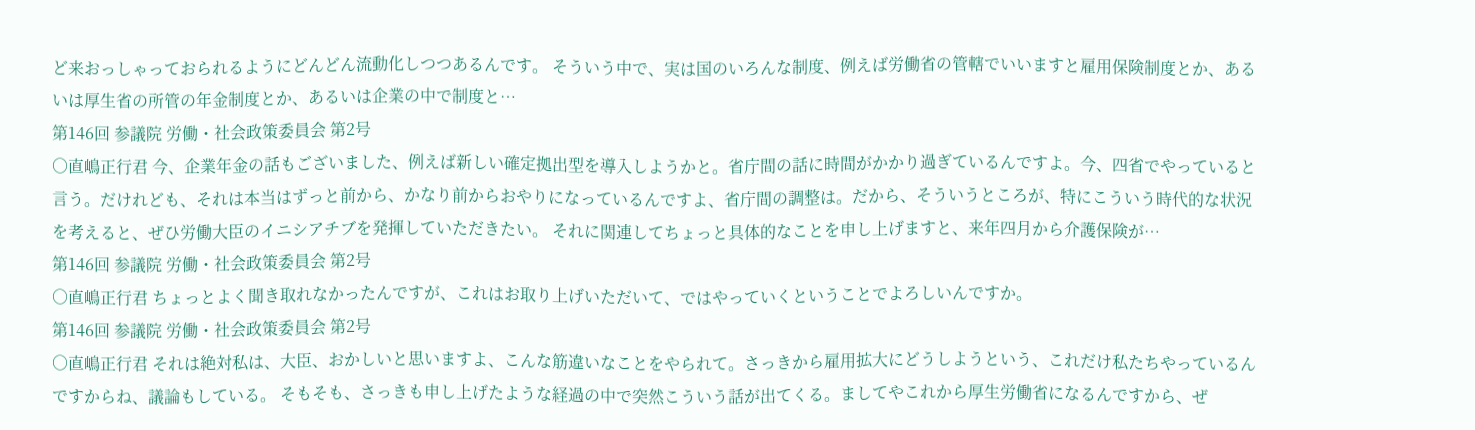ど来おっしゃっておられるようにどんどん流動化しつつあるんです。 そういう中で、実は国のいろんな制度、例えば労働省の管轄でいいますと雇用保険制度とか、あるいは厚生省の所管の年金制度とか、あるいは企業の中で制度と…
第146回 参議院 労働・社会政策委員会 第2号
○直嶋正行君 今、企業年金の話もございました、例えば新しい確定拠出型を導入しようかと。省庁間の話に時間がかかり過ぎているんですよ。今、四省でやっていると言う。だけれども、それは本当はずっと前から、かなり前からおやりになっているんですよ、省庁間の調整は。だから、そういうところが、特にこういう時代的な状況を考えると、ぜひ労働大臣のイニシアチブを発揮していただきたい。 それに関連してちょっと具体的なことを申し上げますと、来年四月から介護保険が…
第146回 参議院 労働・社会政策委員会 第2号
○直嶋正行君 ちょっとよく聞き取れなかったんですが、これはお取り上げいただいて、ではやっていくということでよろしいんですか。
第146回 参議院 労働・社会政策委員会 第2号
○直嶋正行君 それは絶対私は、大臣、おかしいと思いますよ、こんな筋違いなことをやられて。さっきから雇用拡大にどうしようという、これだけ私たちやっているんですからね、議論もしている。 そもそも、さっきも申し上げたような経過の中で突然こういう話が出てくる。ましてやこれから厚生労働省になるんですから、ぜ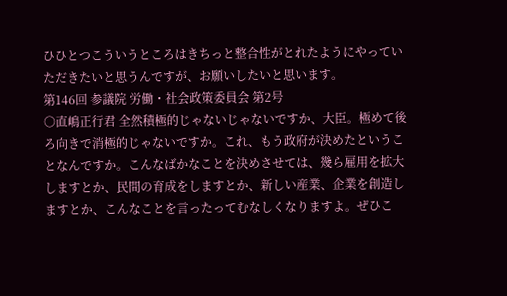ひひとつこういうところはきちっと整合性がとれたようにやっていただきたいと思うんですが、お願いしたいと思います。
第146回 参議院 労働・社会政策委員会 第2号
○直嶋正行君 全然積極的じゃないじゃないですか、大臣。極めて後ろ向きで消極的じゃないですか。これ、もう政府が決めたということなんですか。こんなばかなことを決めさせては、幾ら雇用を拡大しますとか、民間の育成をしますとか、新しい産業、企業を創造しますとか、こんなことを言ったってむなしくなりますよ。ぜひこ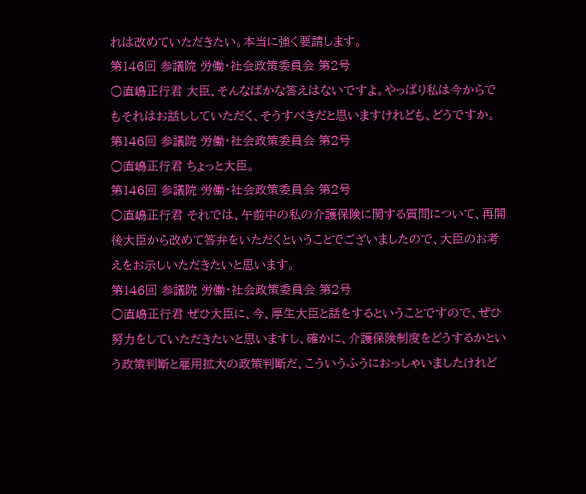れは改めていただきたい。本当に強く要請します。
第146回 参議院 労働・社会政策委員会 第2号
○直嶋正行君 大臣、そんなばかな答えはないですよ。やっぱり私は今からでもそれはお話ししていただく、そうすべきだと思いますけれども、どうですか。
第146回 参議院 労働・社会政策委員会 第2号
○直嶋正行君 ちょっと大臣。
第146回 参議院 労働・社会政策委員会 第2号
○直嶋正行君 それでは、午前中の私の介護保険に関する質問について、再開後大臣から改めて答弁をいただくということでございましたので、大臣のお考えをお示しいただきたいと思います。
第146回 参議院 労働・社会政策委員会 第2号
○直嶋正行君 ぜひ大臣に、今、厚生大臣と話をするということですので、ぜひ努力をしていただきたいと思いますし、確かに、介護保険制度をどうするかという政策判断と雇用拡大の政策判断だ、こういうふうにおっしゃいましたけれど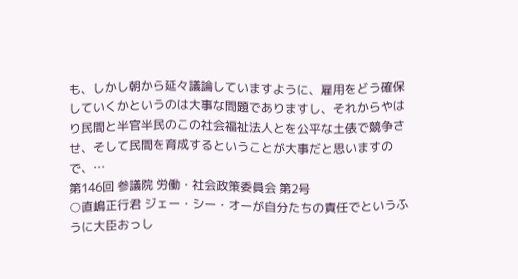も、しかし朝から延々議論していますように、雇用をどう確保していくかというのは大事な問題でありますし、それからやはり民間と半官半民のこの社会福祉法人とを公平な土俵で競争させ、そして民間を育成するということが大事だと思いますので、…
第146回 参議院 労働・社会政策委員会 第2号
○直嶋正行君 ジェー・シー・オーが自分たちの責任でというふうに大臣おっし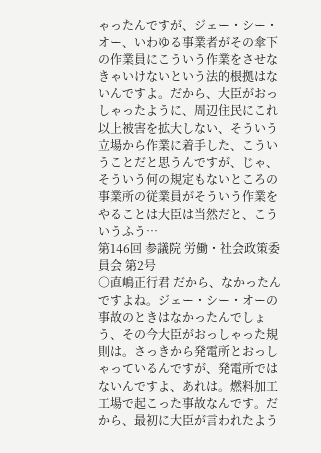ゃったんですが、ジェー・シー・オー、いわゆる事業者がその傘下の作業員にこういう作業をさせなきゃいけないという法的根拠はないんですよ。だから、大臣がおっしゃったように、周辺住民にこれ以上被害を拡大しない、そういう立場から作業に着手した、こういうことだと思うんですが、じゃ、そういう何の規定もないところの事業所の従業員がそういう作業をやることは大臣は当然だと、こういうふう…
第146回 参議院 労働・社会政策委員会 第2号
○直嶋正行君 だから、なかったんですよね。ジェー・シー・オーの事故のときはなかったんでしょう、その今大臣がおっしゃった規則は。さっきから発電所とおっしゃっているんですが、発電所ではないんですよ、あれは。燃料加工工場で起こった事故なんです。だから、最初に大臣が言われたよう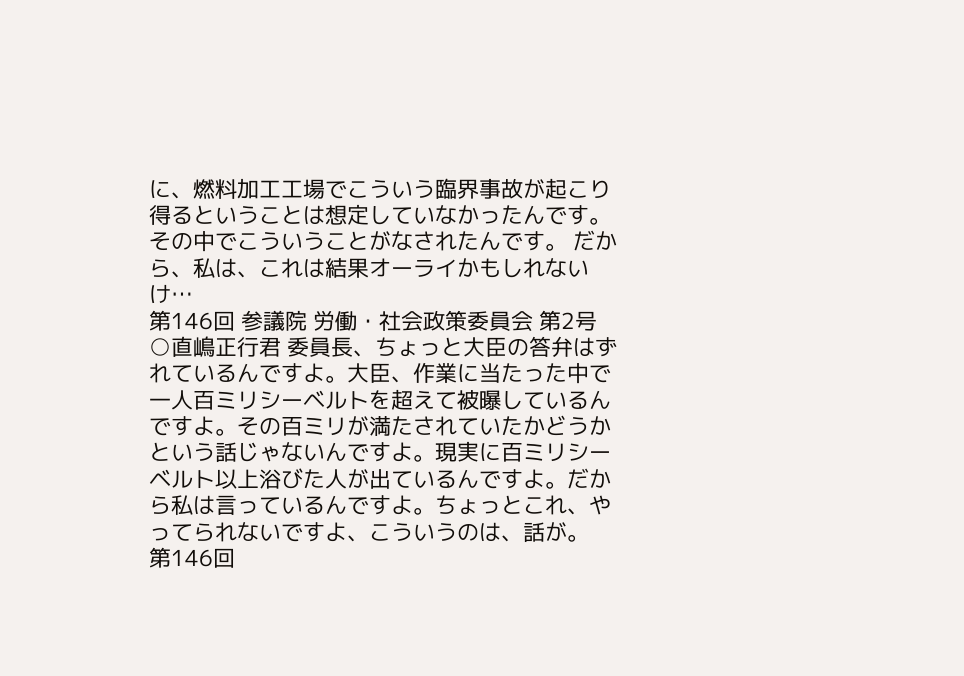に、燃料加工工場でこういう臨界事故が起こり得るということは想定していなかったんです。その中でこういうことがなされたんです。 だから、私は、これは結果オーライかもしれないけ…
第146回 参議院 労働・社会政策委員会 第2号
○直嶋正行君 委員長、ちょっと大臣の答弁はずれているんですよ。大臣、作業に当たった中で一人百ミリシーベルトを超えて被曝しているんですよ。その百ミリが満たされていたかどうかという話じゃないんですよ。現実に百ミリシーベルト以上浴びた人が出ているんですよ。だから私は言っているんですよ。ちょっとこれ、やってられないですよ、こういうのは、話が。
第146回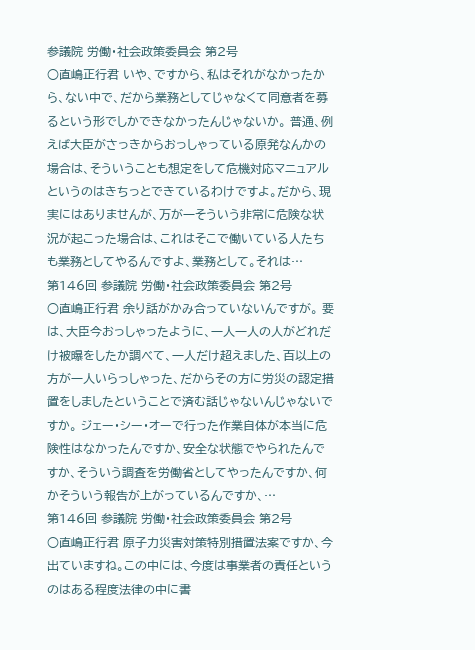参議院 労働・社会政策委員会 第2号
○直嶋正行君 いや、ですから、私はそれがなかったから、ない中で、だから業務としてじゃなくて同意者を募るという形でしかできなかったんじゃないか。 普通、例えば大臣がさっきからおっしゃっている原発なんかの場合は、そういうことも想定をして危機対応マニュアルというのはきちっとできているわけですよ。だから、現実にはありませんが、万が一そういう非常に危険な状況が起こった場合は、これはそこで働いている人たちも業務としてやるんですよ、業務として。それは…
第146回 参議院 労働・社会政策委員会 第2号
○直嶋正行君 余り話がかみ合っていないんですが。 要は、大臣今おっしゃったように、一人一人の人がどれだけ被曝をしたか調べて、一人だけ超えました、百以上の方が一人いらっしゃった、だからその方に労災の認定措置をしましたということで済む話じゃないんじゃないですか。 ジェー・シー・オーで行った作業自体が本当に危険性はなかったんですか、安全な状態でやられたんですか、そういう調査を労働省としてやったんですか、何かそういう報告が上がっているんですか、…
第146回 参議院 労働・社会政策委員会 第2号
○直嶋正行君 原子力災害対策特別措置法案ですか、今出ていますね。この中には、今度は事業者の責任というのはある程度法律の中に書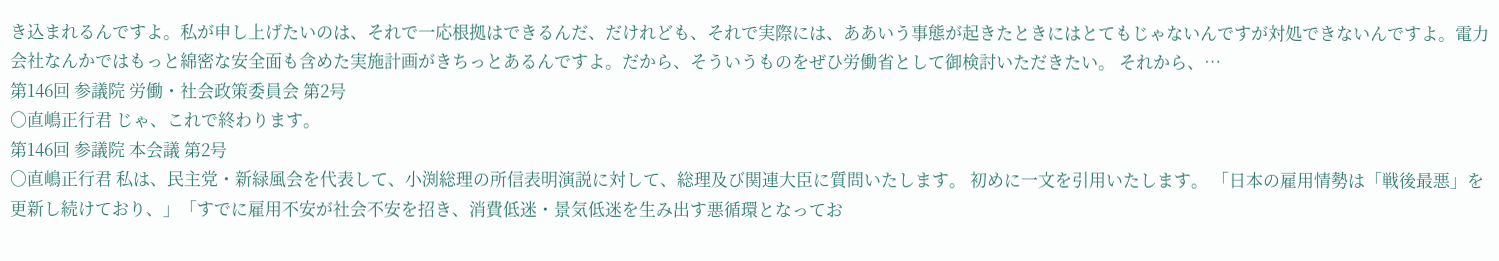き込まれるんですよ。私が申し上げたいのは、それで一応根拠はできるんだ、だけれども、それで実際には、ああいう事態が起きたときにはとてもじゃないんですが対処できないんですよ。電力会社なんかではもっと綿密な安全面も含めた実施計画がきちっとあるんですよ。だから、そういうものをぜひ労働省として御検討いただきたい。 それから、…
第146回 参議院 労働・社会政策委員会 第2号
○直嶋正行君 じゃ、これで終わります。
第146回 参議院 本会議 第2号
○直嶋正行君 私は、民主党・新緑風会を代表して、小渕総理の所信表明演説に対して、総理及び関連大臣に質問いたします。 初めに一文を引用いたします。 「日本の雇用情勢は「戦後最悪」を更新し続けており、」「すでに雇用不安が社会不安を招き、消費低迷・景気低迷を生み出す悪循環となってお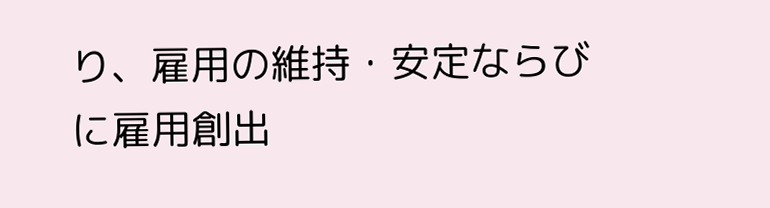り、雇用の維持・安定ならびに雇用創出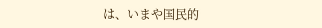は、いまや国民的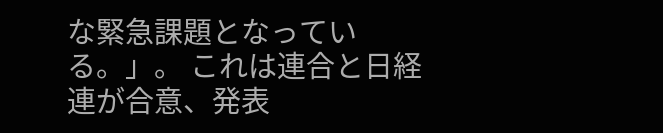な緊急課題となっている。」。 これは連合と日経連が合意、発表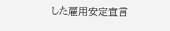した雇用安定宣言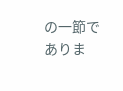の一節でありま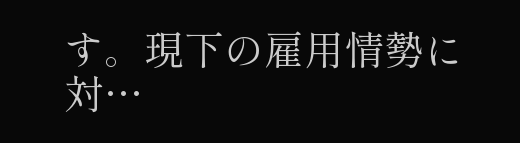す。現下の雇用情勢に対…